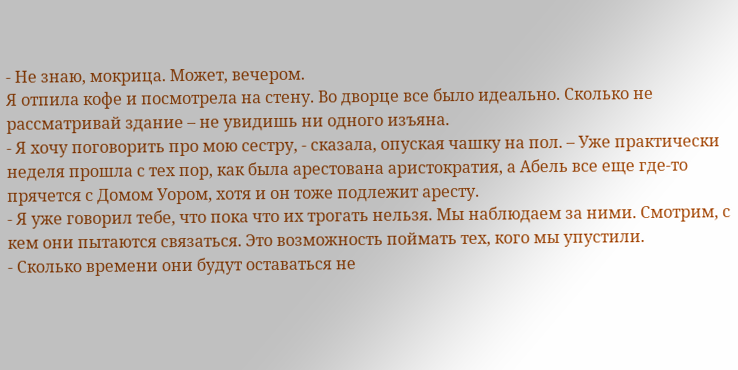- Не знаю, мокрица. Может, вечером.
Я отпила кофе и посмотрела на стену. Во дворце все было идеально. Сколько не рассматривай здание – не увидишь ни одного изъяна.
- Я хочу поговорить про мою сестру, - сказала, опуская чашку на пол. – Уже практически неделя прошла с тех пор, как была арестована аристократия, а Абель все еще где-то прячется с Домом Уором, хотя и он тоже подлежит аресту.
- Я уже говорил тебе, что пока что их трогать нельзя. Мы наблюдаем за ними. Смотрим, с кем они пытаются связаться. Это возможность поймать тех, кого мы упустили.
- Сколько времени они будут оставаться не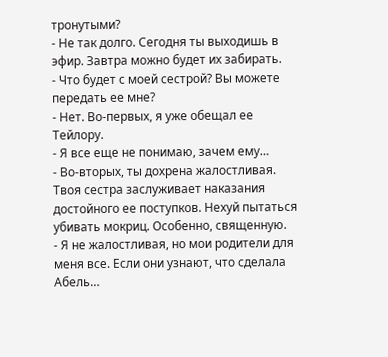тронутыми?
- Не так долго. Сегодня ты выходишь в эфир. Завтра можно будет их забирать.
- Что будет с моей сестрой? Вы можете передать ее мне?
- Нет. Во-первых, я уже обещал ее Тейлору.
- Я все еще не понимаю, зачем ему…
- Во-вторых, ты дохрена жалостливая. Твоя сестра заслуживает наказания достойного ее поступков. Нехуй пытаться убивать мокриц. Особенно, священную.
- Я не жалостливая, но мои родители для меня все. Если они узнают, что сделала Абель…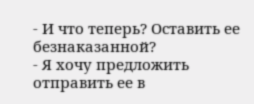- И что теперь? Оставить ее безнаказанной?
- Я хочу предложить отправить ее в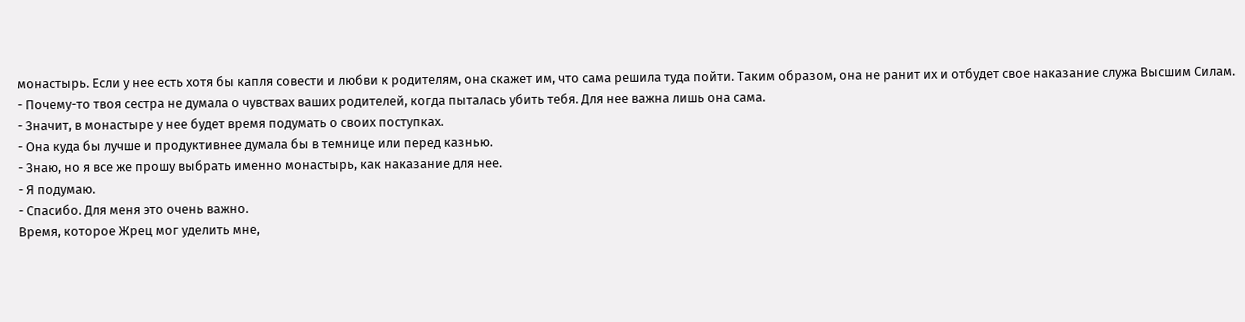монастырь. Если у нее есть хотя бы капля совести и любви к родителям, она скажет им, что сама решила туда пойти. Таким образом, она не ранит их и отбудет свое наказание служа Высшим Силам.
- Почему-то твоя сестра не думала о чувствах ваших родителей, когда пыталась убить тебя. Для нее важна лишь она сама.
- Значит, в монастыре у нее будет время подумать о своих поступках.
- Она куда бы лучше и продуктивнее думала бы в темнице или перед казнью.
- Знаю, но я все же прошу выбрать именно монастырь, как наказание для нее.
- Я подумаю.
- Спасибо. Для меня это очень важно.
Время, которое Жрец мог уделить мне,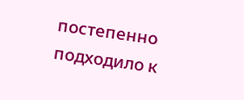постепенно подходило к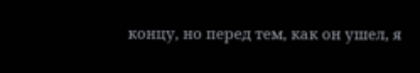концу, но перед тем, как он ушел, я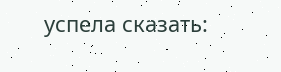успела сказать: